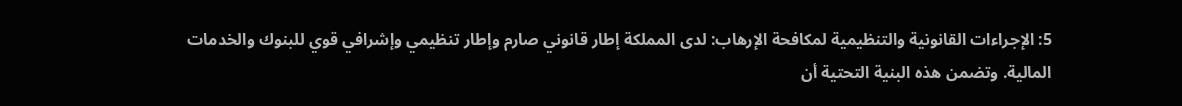5: الإجراءات القانونية والتنظيمية لمكافحة الإرهاب: لدى المملكة إطار قانوني صارم وإطار تنظيمي وإشرافي قوي للبنوك والخدمات المالية. وتضمن هذه البنية التحتية أن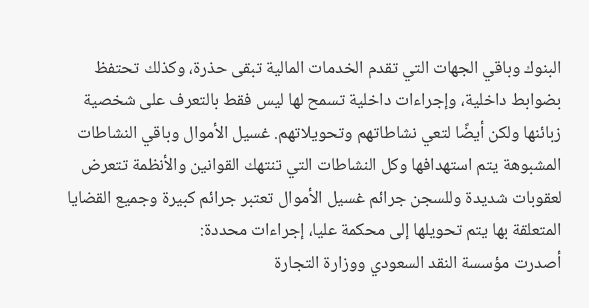البنوك وباقي الجهات التي تقدم الخدمات المالية تبقى حذرة، وكذلك تحتفظ بضوابط داخلية، وإجراءات داخلية تسمح لها ليس فقط بالتعرف على شخصية زبائنها ولكن أيضًا لتعي نشاطاتهم وتحويلاتهم. غسيل الأموال وباقي النشاطات المشبوهة يتم استهدافها وكل النشاطات التي تنتهك القوانين والأنظمة تتعرض لعقوبات شديدة وللسجن جرائم غسيل الأموال تعتبر جرائم كبيرة وجميع القضايا المتعلقة بها يتم تحويلها إلى محكمة عليا، إجراءات محددة:
أصدرت مؤسسة النقد السعودي ووزارة التجارة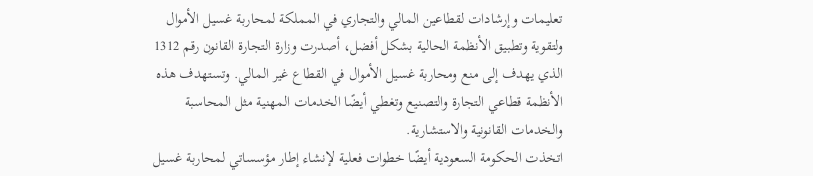تعليمات وإرشادات لقطاعين المالي والتجاري في المملكة لمحاربة غسيل الأموال ولتقوية وتطبيق الأنظمة الحالية بشكل أفضل، أصدرت وزارة التجارة القانون رقم 1312 الذي يهدف إلى منع ومحاربة غسيل الأموال في القطاع غير المالي. وتستهدف هذه الأنظمة قطاعي التجارة والتصنيع وتغطي أيضًا الخدمات المهنية مثل المحاسبة والخدمات القانونية والاستشارية.
اتخذت الحكومة السعودية أيضًا خطوات فعلية لإنشاء إطار مؤسساتي لمحاربة غسيل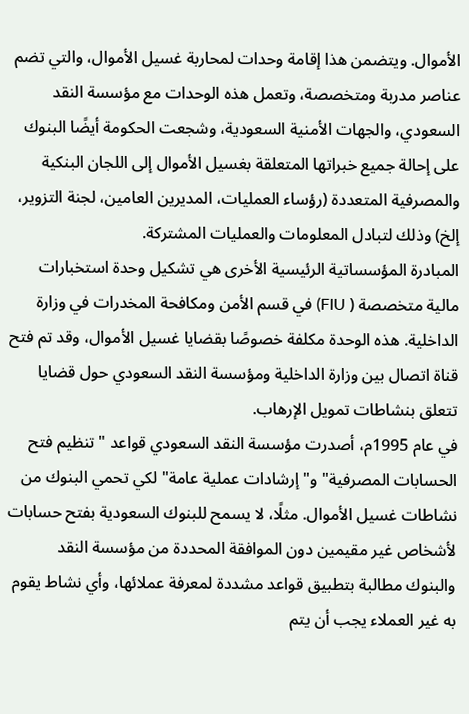الأموال. ويتضمن هذا إقامة وحدات لمحاربة غسيل الأموال، والتي تضم عناصر مدربة ومتخصصة، وتعمل هذه الوحدات مع مؤسسة النقد السعودي، والجهات الأمنية السعودية، وشجعت الحكومة أيضًا البنوك على إحالة جميع خبراتها المتعلقة بغسيل الأموال إلى اللجان البنكية والمصرفية المتعددة (رؤساء العمليات، المديرين العامين، لجنة التزوير، إلخ) وذلك لتبادل المعلومات والعمليات المشتركة.
المبادرة المؤسساتية الرئيسية الأخرى هي تشكيل وحدة استخبارات مالية متخصصة ( FIU) في قسم الأمن ومكافحة المخدرات في وزارة الداخلية. هذه الوحدة مكلفة خصوصًا بقضايا غسيل الأموال، وقد تم فتح قناة اتصال بين وزارة الداخلية ومؤسسة النقد السعودي حول قضايا تتعلق بنشاطات تمويل الإرهاب.
في عام 1995م، أصدرت مؤسسة النقد السعودي قواعد "تنظيم فتح الحسابات المصرفية" و"إرشادات عملية عامة" لكي تحمي البنوك من نشاطات غسيل الأموال. مثلًا، لا يسمح للبنوك السعودية بفتح حسابات لأشخاص غير مقيمين دون الموافقة المحددة من مؤسسة النقد والبنوك مطالبة بتطبيق قواعد مشددة لمعرفة عملائها، وأي نشاط يقوم به غير العملاء يجب أن يتم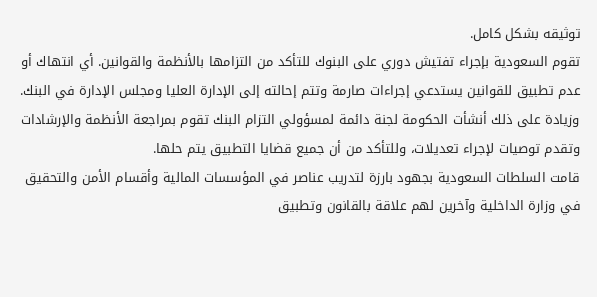توثيقه بشكل كامل.
تقوم السعودية بإجراء تفتيش دوري على البنوك للتأكد من التزامها بالأنظمة والقوانين. أي انتهاك أو عدم تطبيق للقوانين يستدعي إجراءات صارمة وتتم إحالته إلى الإدارة العليا ومجلس الإدارة في البنك. وزيادة على ذلك أنشأت الحكومة لجنة دائمة لمسؤولي التزام البنك تقوم بمراجعة الأنظمة والإرشادات وتقدم توصيات لإجراء تعديلات، وللتأكد من أن جميع قضايا التطبيق يتم حلها.
قامت السلطات السعودية بجهود بارزة لتدريب عناصر في المؤسسات المالية وأقسام الأمن والتحقيق في وزارة الداخلية وآخرين لهم علاقة بالقانون وتطبيق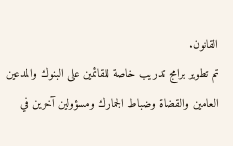القانون.
تم تطوير برامج تدريب خاصة للقائمين على البنوك والمدعين العامين والقضاة وضباط الجمارك ومسؤولين آخرين في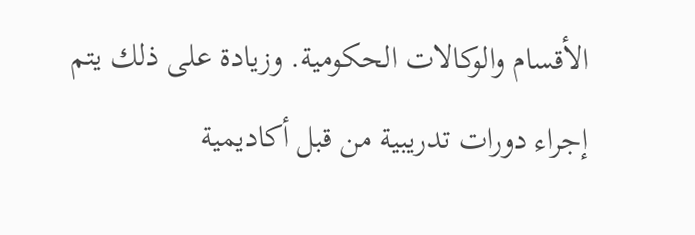الأقسام والوكالات الحكومية. وزيادة على ذلك يتم إجراء دورات تدريبية من قبل أكاديمية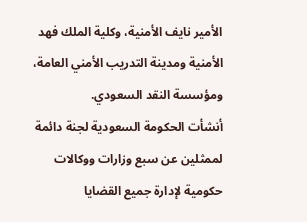الأمير نايف الأمنية، وكلية الملك فهد الأمنية ومدينة التدريب الأمني العامة، ومؤسسة النقد السعودي.
أنشأت الحكومة السعودية لجنة دائمة لممثلين عن سبع وزارات ووكالات حكومية لإدارة جميع القضايا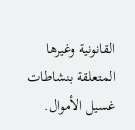القانونية وغيرها المتعلقة بنشاطات غسيل الأموال.